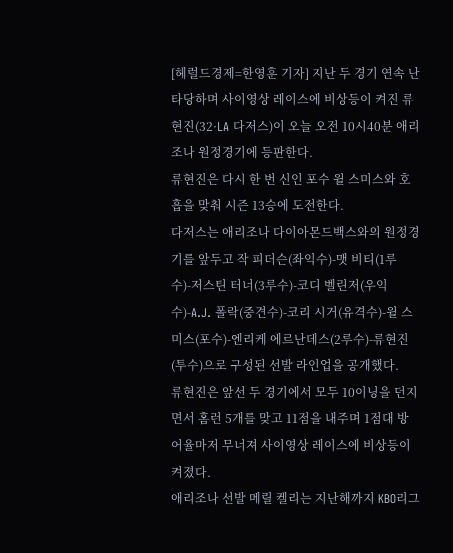[헤럴드경제=한영훈 기자] 지난 두 경기 연속 난타당하며 사이영상 레이스에 비상등이 켜진 류현진(32·LA 다저스)이 오늘 오전 10시40분 애리조나 원정경기에 등판한다.
류현진은 다시 한 번 신인 포수 윌 스미스와 호흡을 맞춰 시즌 13승에 도전한다.
다저스는 애리조나 다이아몬드백스와의 원정경기를 앞두고 작 피더슨(좌익수)-맷 비티(1루수)-저스틴 터너(3루수)-코디 벨린저(우익수)-A.J. 폴락(중견수)-코리 시거(유격수)-윌 스미스(포수)-엔리케 에르난데스(2루수)-류현진(투수)으로 구성된 선발 라인업을 공개했다.
류현진은 앞선 두 경기에서 모두 10이닝을 던지면서 홈런 5개를 맞고 11점을 내주며 1점대 방어율마저 무너져 사이영상 레이스에 비상등이 켜졌다.
애리조나 선발 메릴 켈리는 지난해까지 KBO리그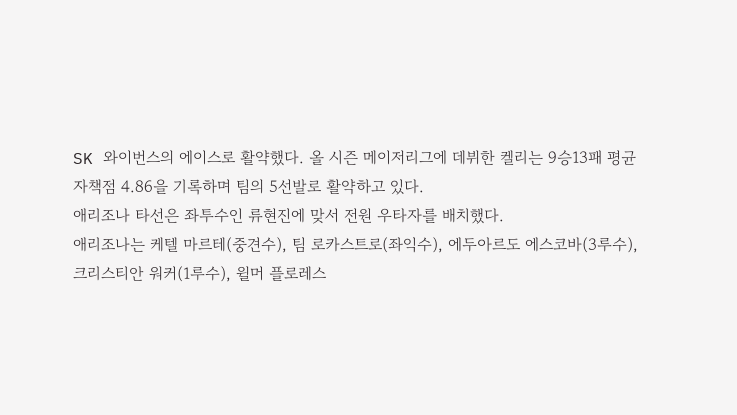SK 와이번스의 에이스로 활약했다. 올 시즌 메이저리그에 데뷔한 켈리는 9승13패 평균자책점 4.86을 기록하며 팀의 5선발로 활약하고 있다.
애리조나 타선은 좌투수인 류현진에 맞서 전원 우타자를 배치했다.
애리조나는 케텔 마르테(중견수), 팀 로카스트로(좌익수), 에두아르도 에스코바(3루수), 크리스티안 워커(1루수), 윌머 플로레스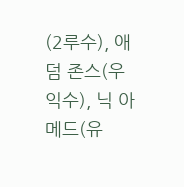(2루수), 애덤 존스(우익수), 닉 아메드(유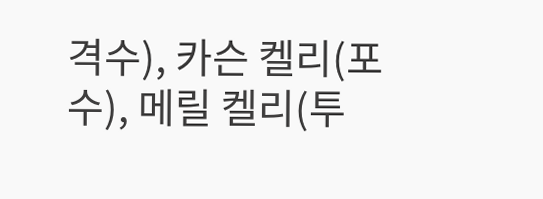격수), 카슨 켈리(포수), 메릴 켈리(투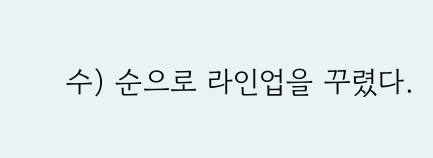수) 순으로 라인업을 꾸렸다.